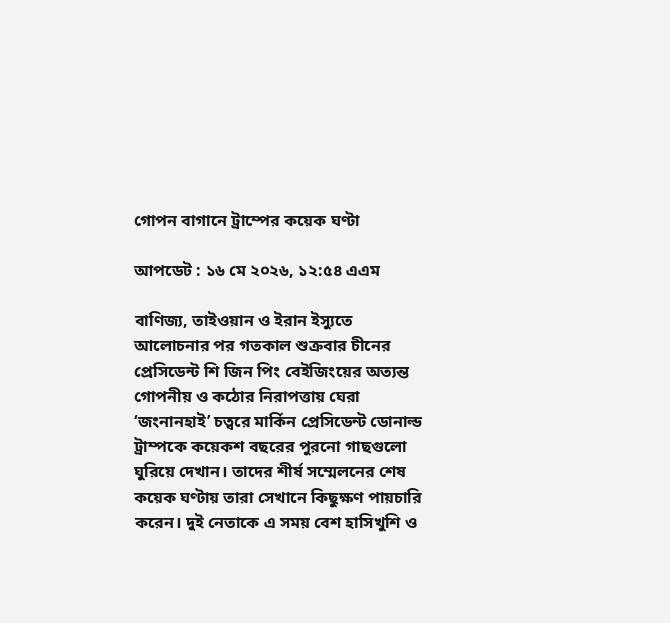গোপন বাগানে ট্রাম্পের কয়েক ঘণ্টা

আপডেট : ১৬ মে ২০২৬, ১২:৫৪ এএম

বাণিজ্য, তাইওয়ান ও ইরান ইস্যুতে আলোচনার পর গতকাল শুক্রবার চীনের প্রেসিডেন্ট শি জিন পিং বেইজিংয়ের অত্যন্ত গোপনীয় ও কঠোর নিরাপত্তায় ঘেরা ‘জংনানহাই’ চত্বরে মার্কিন প্রেসিডেন্ট ডোনাল্ড ট্রাম্পকে কয়েকশ বছরের পুরনো গাছগুলো ঘুরিয়ে দেখান। তাদের শীর্ষ সম্মেলনের শেষ কয়েক ঘণ্টায় তারা সেখানে কিছুক্ষণ পায়চারি করেন। দুই নেতাকে এ সময় বেশ হাসিখুশি ও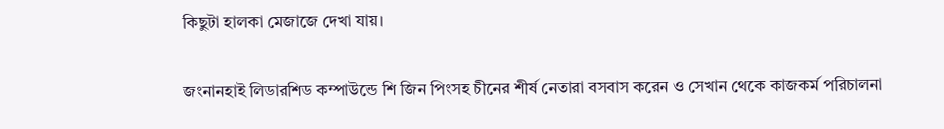কিছুটা হালকা মেজাজে দেখা যায়।

জংনানহাই লিডারশিড কম্পাউন্ডে শি জিন পিংসহ চীনের শীর্ষ নেতারা বসবাস করেন ও সেখান থেকে কাজকর্ম পরিচালনা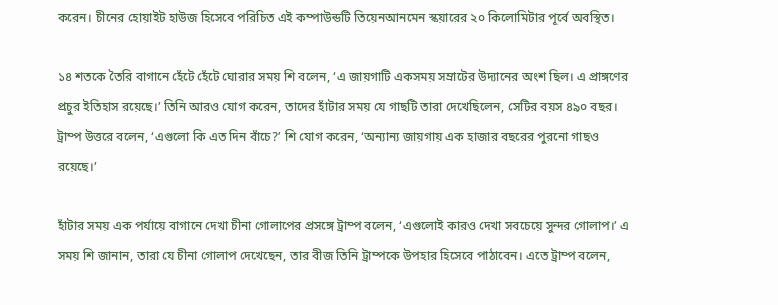করেন। চীনের হোয়াইট হাউজ হিসেবে পরিচিত এই কম্পাউন্ডটি তিয়েনআনমেন স্কয়ারের ২০ কিলোমিটার পূর্বে অবস্থিত।

১৪ শতকে তৈরি বাগানে হেঁটে হেঁটে ঘোরার সময় শি বলেন, ‘এ জায়গাটি একসময় সম্রাটের উদ্যানের অংশ ছিল। এ প্রাঙ্গণের প্রচুর ইতিহাস রয়েছে।’ তিনি আরও যোগ করেন, তাদের হাঁটার সময় যে গাছটি তারা দেখেছিলেন, সেটির বয়স ৪৯০ বছর। ট্রাম্প উত্তরে বলেন, ‘এগুলো কি এত দিন বাঁচে?’ শি যোগ করেন, ‘অন্যান্য জায়গায় এক হাজার বছরের পুরনো গাছও রয়েছে।’

হাঁটার সময় এক পর্যায়ে বাগানে দেখা চীনা গোলাপের প্রসঙ্গে ট্রাম্প বলেন, ‘এগুলোই কারও দেখা সবচেয়ে সুন্দর গোলাপ।’ এ সময় শি জানান, তারা যে চীনা গোলাপ দেখেছেন, তার বীজ তিনি ট্রাম্পকে উপহার হিসেবে পাঠাবেন। এতে ট্রাম্প বলেন,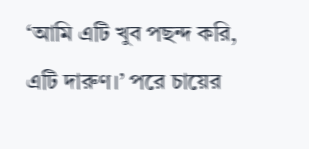‘আমি এটি খুব পছন্দ করি, এটি দারুণ।’ পরে চায়ের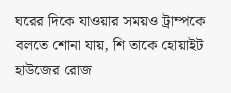ঘরের দিকে যাওয়ার সময়ও ট্রাম্পকে বলতে শোনা যায়, শি তাকে হোয়াইট হাউজের রোজ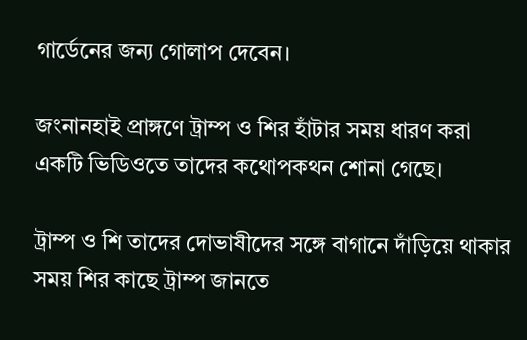গার্ডেনের জন্য গোলাপ দেবেন।

জংনানহাই প্রাঙ্গণে ট্রাম্প ও শির হাঁটার সময় ধারণ করা একটি ভিডিওতে তাদের কথোপকথন শোনা গেছে।

ট্রাম্প ও শি তাদের দোভাষীদের সঙ্গে বাগানে দাঁড়িয়ে থাকার সময় শির কাছে ট্রাম্প জানতে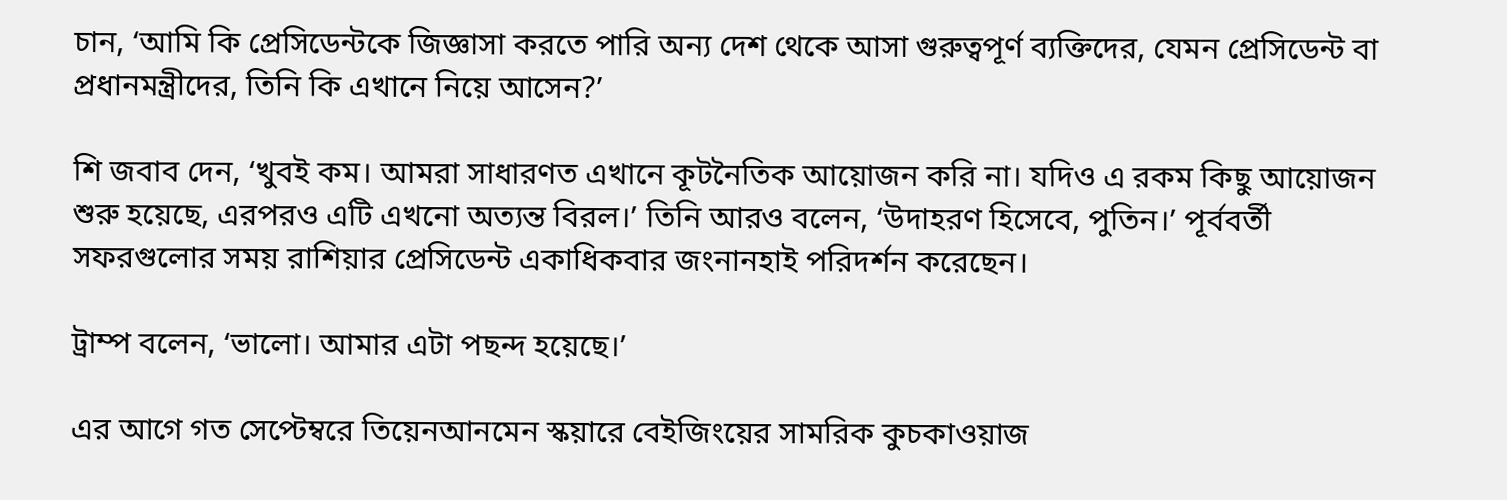চান, ‘আমি কি প্রেসিডেন্টকে জিজ্ঞাসা করতে পারি অন্য দেশ থেকে আসা গুরুত্বপূর্ণ ব্যক্তিদের, যেমন প্রেসিডেন্ট বা প্রধানমন্ত্রীদের, তিনি কি এখানে নিয়ে আসেন?’

শি জবাব দেন, ‘খুবই কম। আমরা সাধারণত এখানে কূটনৈতিক আয়োজন করি না। যদিও এ রকম কিছু আয়োজন শুরু হয়েছে, এরপরও এটি এখনো অত্যন্ত বিরল।’ তিনি আরও বলেন, ‘উদাহরণ হিসেবে, পুতিন।’ পূর্ববর্তী সফরগুলোর সময় রাশিয়ার প্রেসিডেন্ট একাধিকবার জংনানহাই পরিদর্শন করেছেন।

ট্রাম্প বলেন, ‘ভালো। আমার এটা পছন্দ হয়েছে।’

এর আগে গত সেপ্টেম্বরে তিয়েনআনমেন স্কয়ারে বেইজিংয়ের সামরিক কুচকাওয়াজ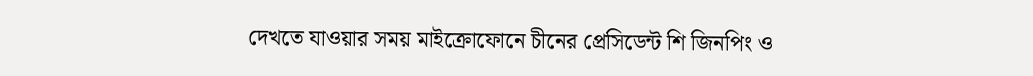দেখতে যাওয়ার সময় মাইক্রোফোনে চীনের প্রেসিডেন্ট শি জিনপিং ও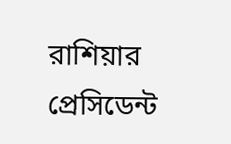রাশিয়ার প্রেসিডেন্ট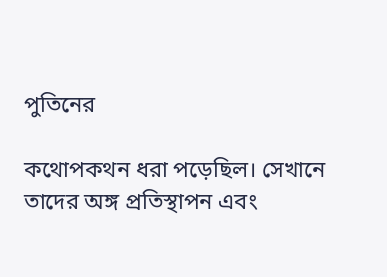পুতিনের

কথোপকথন ধরা পড়েছিল। সেখানে তাদের অঙ্গ প্রতিস্থাপন এবং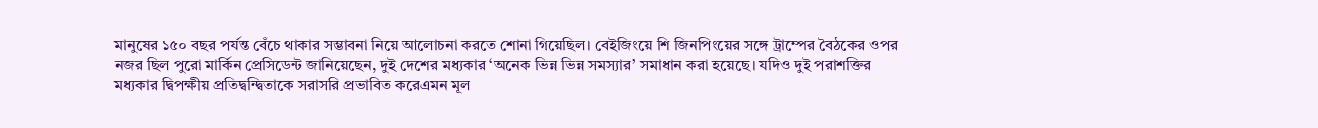মানুষের ১৫০ বছর পর্যন্ত বেঁচে থাকার সম্ভাবনা নিয়ে আলোচনা করতে শোনা গিয়েছিল। বেইজিংয়ে শি জিনপিংয়ের সঙ্গে ট্রাম্পের বৈঠকের ওপর নজর ছিল পুরো মার্কিন প্রেসিডেন্ট জানিয়েছেন, দুই দেশের মধ্যকার ‘অনেক ভিন্ন ভিন্ন সমস্যার’ সমাধান করা হয়েছে। যদিও দুই পরাশক্তির মধ্যকার দ্বিপক্ষীয় প্রতিদ্বন্দ্বিতাকে সরাসরি প্রভাবিত করেএমন মূল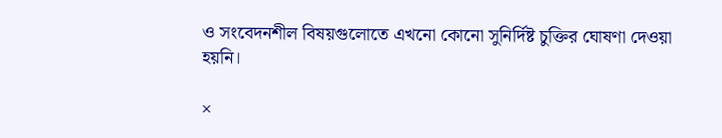ও সংবেদনশীল বিষয়গুলোতে এখনো কোনো সুনির্দিষ্ট চুক্তির ঘোষণা দেওয়া হয়নি।

×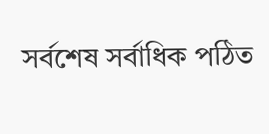সর্বশেষ সর্বাধিক পঠিত